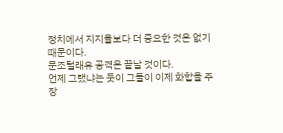정치에서 지지율보다 더 중요한 것은 없기 때문이다.
문조털래유 공격은 끝날 것이다.
언제 그랬냐는 듯이 그들이 이제 화합을 주장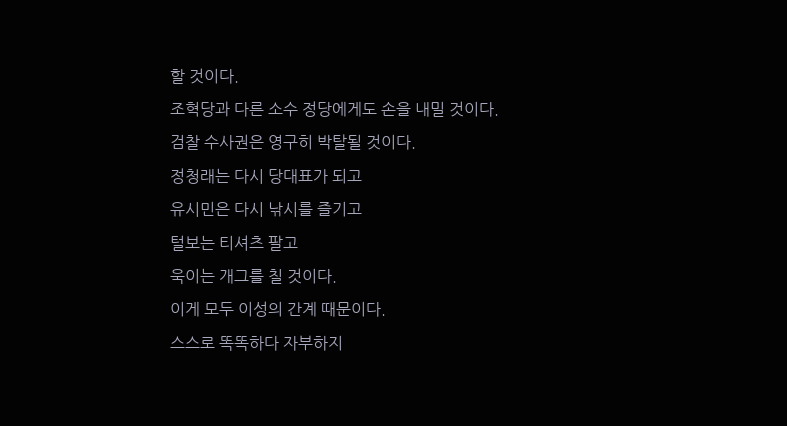할 것이다.
조혁당과 다른 소수 정당에게도 손을 내밀 것이다.
검찰 수사권은 영구히 박탈될 것이다.
정청래는 다시 당대표가 되고
유시민은 다시 낚시를 즐기고
털보는 티셔츠 팔고
욱이는 개그를 칠 것이다.
이게 모두 이성의 간계 때문이다.
스스로 똑똑하다 자부하지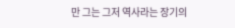만 그는 그저 역사라는 장기의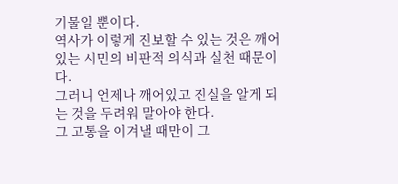기물일 뿐이다.
역사가 이렇게 진보할 수 있는 것은 깨어있는 시민의 비판적 의식과 실천 때문이다.
그러니 언제나 깨어있고 진실을 알게 되는 것을 두려워 말아야 한다.
그 고통을 이겨낼 때만이 그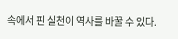속에서 핀 실천이 역사를 바꿀 수 있다.